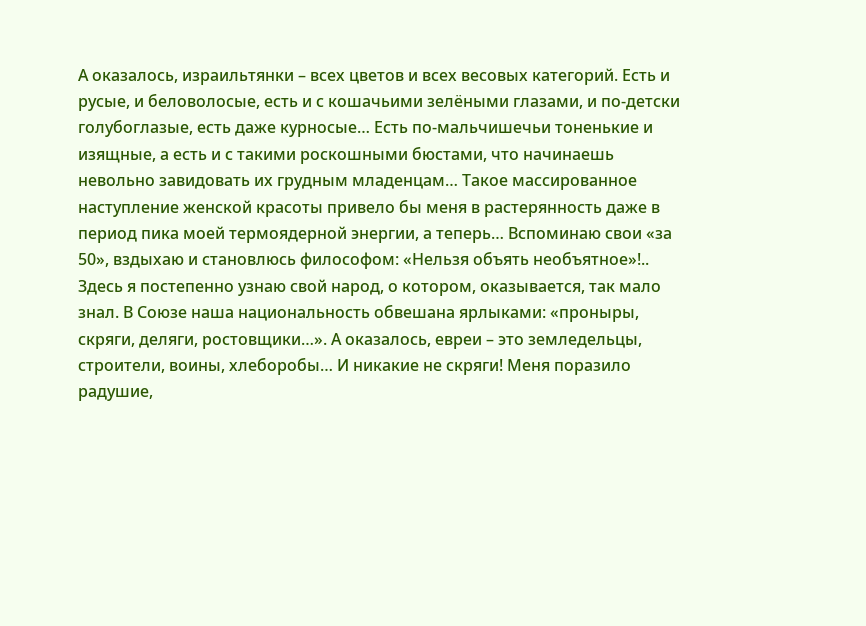А оказалось, израильтянки – всех цветов и всех весовых категорий. Есть и русые, и беловолосые, есть и с кошачьими зелёными глазами, и по-детски голубоглазые, есть даже курносые… Есть по-мальчишечьи тоненькие и изящные, а есть и с такими роскошными бюстами, что начинаешь невольно завидовать их грудным младенцам… Такое массированное наступление женской красоты привело бы меня в растерянность даже в период пика моей термоядерной энергии, а теперь… Вспоминаю свои «за 50», вздыхаю и становлюсь философом: «Нельзя объять необъятное»!..
Здесь я постепенно узнаю свой народ, о котором, оказывается, так мало знал. В Союзе наша национальность обвешана ярлыками: «проныры, скряги, деляги, ростовщики…». А оказалось, евреи – это земледельцы, строители, воины, хлеборобы… И никакие не скряги! Меня поразило радушие,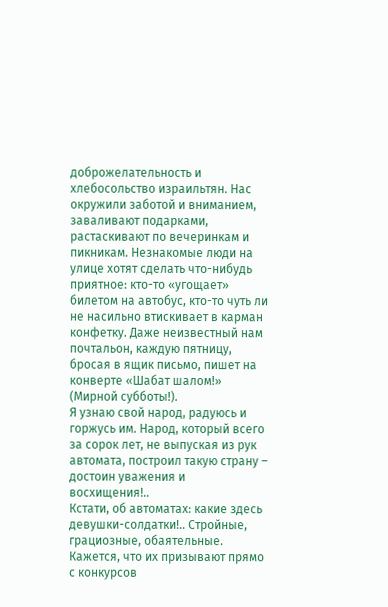доброжелательность и хлебосольство израильтян. Нас окружили заботой и вниманием, заваливают подарками, растаскивают по вечеринкам и пикникам. Незнакомые люди на улице хотят сделать что-нибудь приятное: кто-то «угощает» билетом на автобус, кто-то чуть ли не насильно втискивает в карман конфетку. Даже неизвестный нам почтальон, каждую пятницу, бросая в ящик письмо, пишет на конверте «Шабат шалом!» (Мирной субботы!).
Я узнаю свой народ, радуюсь и горжусь им. Народ, который всего за сорок лет, не выпуская из рук автомата, построил такую страну – достоин уважения и восхищения!..
Кстати, об автоматах: какие здесь девушки-солдатки!.. Стройные, грациозные, обаятельные. Кажется, что их призывают прямо с конкурсов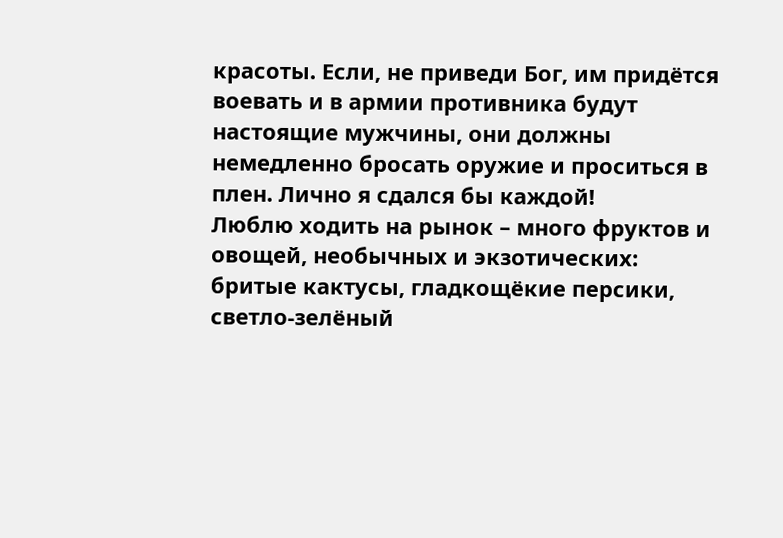красоты. Если, не приведи Бог, им придётся воевать и в армии противника будут настоящие мужчины, они должны немедленно бросать оружие и проситься в плен. Лично я сдался бы каждой!
Люблю ходить на рынок – много фруктов и овощей, необычных и экзотических: бритые кактусы, гладкощёкие персики, светло-зелёный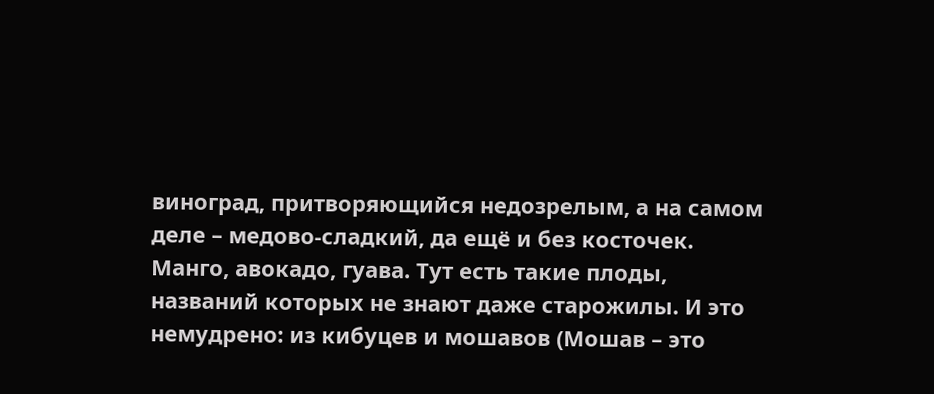виноград, притворяющийся недозрелым, а на самом деле – медово-сладкий, да ещё и без косточек. Манго, авокадо, гуава. Тут есть такие плоды, названий которых не знают даже старожилы. И это немудрено: из кибуцев и мошавов (Мошав – это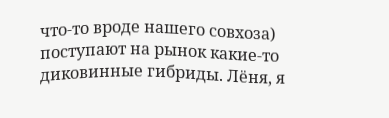что-то вроде нашего совхоза) поступают на рынок какие-то диковинные гибриды. Лёня, я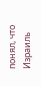понял, что Израиль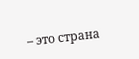– это страна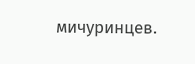мичуринцев.